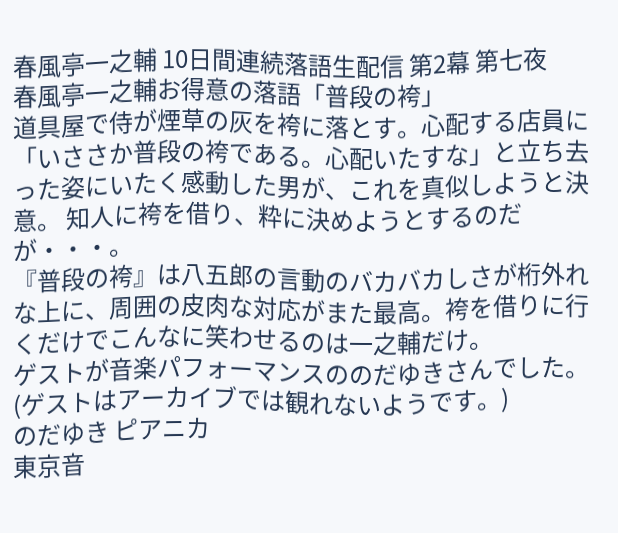春風亭一之輔 10日間連続落語生配信 第2幕 第七夜
春風亭一之輔お得意の落語「普段の袴」
道具屋で侍が煙草の灰を袴に落とす。心配する店員に「いささか普段の袴である。心配いたすな」と立ち去った姿にいたく感動した男が、これを真似しようと決意。 知人に袴を借り、粋に決めようとするのだが・・・。
『普段の袴』は八五郎の言動のバカバカしさが桁外れな上に、周囲の皮肉な対応がまた最高。袴を借りに行くだけでこんなに笑わせるのは一之輔だけ。
ゲストが音楽パフォーマンスののだゆきさんでした。
(ゲストはアーカイブでは観れないようです。)
のだゆき ピアニカ
東京音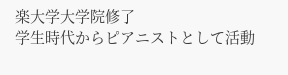楽大学大学院修了
学生時代からピアニストとして活動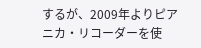するが、2009年よりピアニカ・リコーダーを使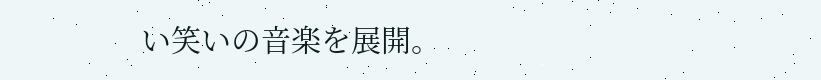い笑いの音楽を展開。